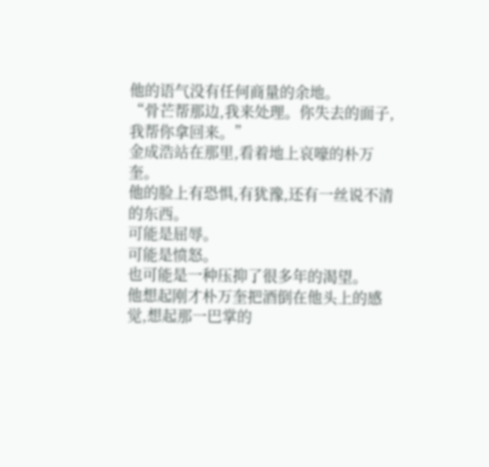他的语气没有任何商量的余地。
“骨芒帮那边,我来处理。你失去的面子,我帮你拿回来。”
金成浩站在那里,看着地上哀嚎的朴万奎。
他的脸上有恐惧,有犹豫,还有一丝说不清的东西。
可能是屈辱。
可能是愤怒。
也可能是一种压抑了很多年的渴望。
他想起刚才朴万奎把酒倒在他头上的感觉,想起那一巴掌的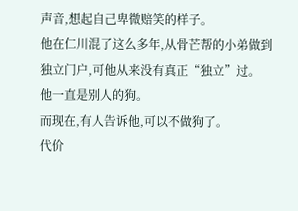声音,想起自己卑微赔笑的样子。
他在仁川混了这么多年,从骨芒帮的小弟做到独立门户,可他从来没有真正“独立”过。
他一直是别人的狗。
而现在,有人告诉他,可以不做狗了。
代价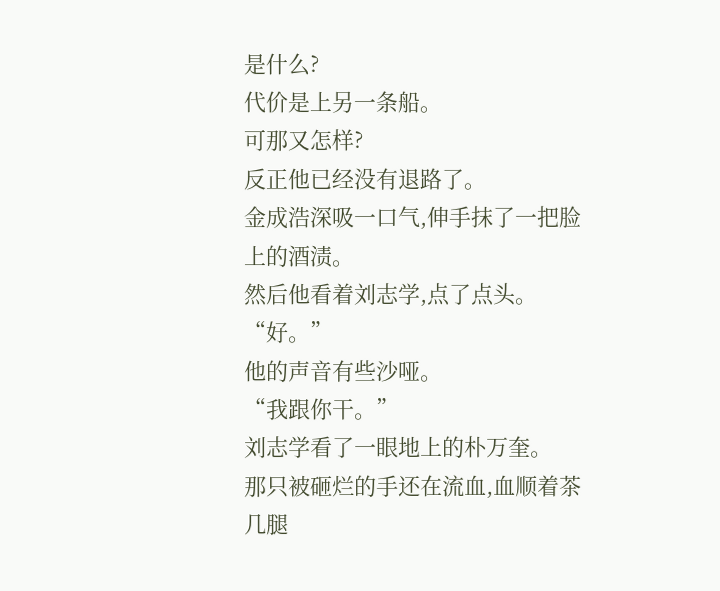是什么?
代价是上另一条船。
可那又怎样?
反正他已经没有退路了。
金成浩深吸一口气,伸手抹了一把脸上的酒渍。
然后他看着刘志学,点了点头。
“好。”
他的声音有些沙哑。
“我跟你干。”
刘志学看了一眼地上的朴万奎。
那只被砸烂的手还在流血,血顺着茶几腿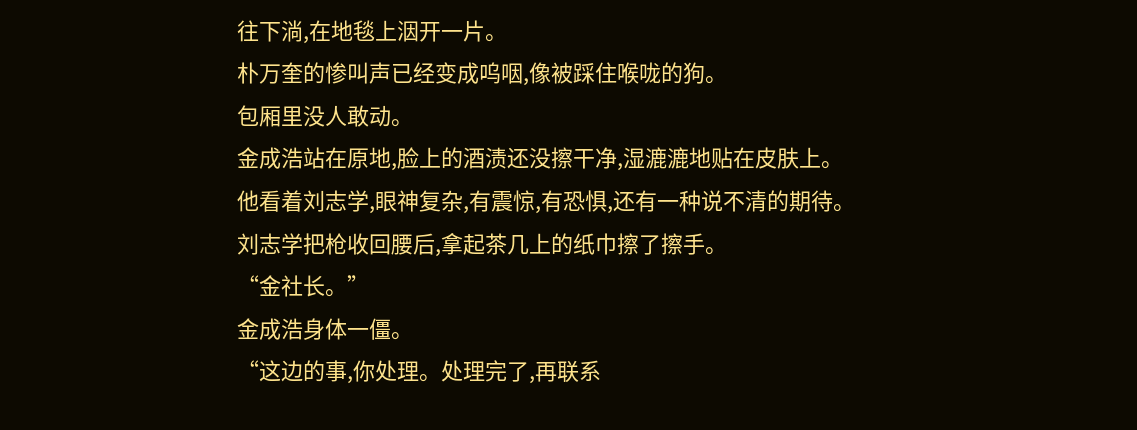往下淌,在地毯上洇开一片。
朴万奎的惨叫声已经变成呜咽,像被踩住喉咙的狗。
包厢里没人敢动。
金成浩站在原地,脸上的酒渍还没擦干净,湿漉漉地贴在皮肤上。
他看着刘志学,眼神复杂,有震惊,有恐惧,还有一种说不清的期待。
刘志学把枪收回腰后,拿起茶几上的纸巾擦了擦手。
“金社长。”
金成浩身体一僵。
“这边的事,你处理。处理完了,再联系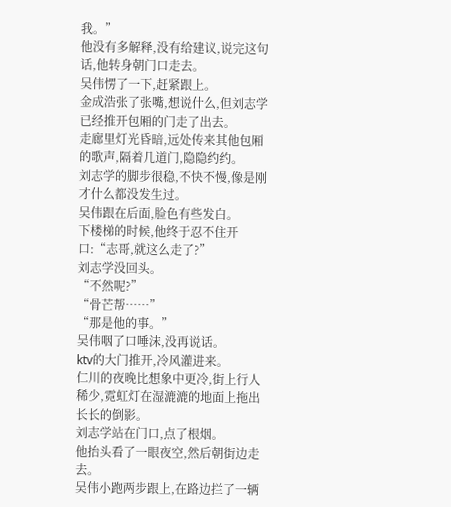我。”
他没有多解释,没有给建议,说完这句话,他转身朝门口走去。
吴伟愣了一下,赶紧跟上。
金成浩张了张嘴,想说什么,但刘志学已经推开包厢的门走了出去。
走廊里灯光昏暗,远处传来其他包厢的歌声,隔着几道门,隐隐约约。
刘志学的脚步很稳,不快不慢,像是刚才什么都没发生过。
吴伟跟在后面,脸色有些发白。
下楼梯的时候,他终于忍不住开口:“志哥,就这么走了?”
刘志学没回头。
“不然呢?”
“骨芒帮……”
“那是他的事。”
吴伟咽了口唾沫,没再说话。
ktv的大门推开,冷风灌进来。
仁川的夜晚比想象中更冷,街上行人稀少,霓虹灯在湿漉漉的地面上拖出长长的倒影。
刘志学站在门口,点了根烟。
他抬头看了一眼夜空,然后朝街边走去。
吴伟小跑两步跟上,在路边拦了一辆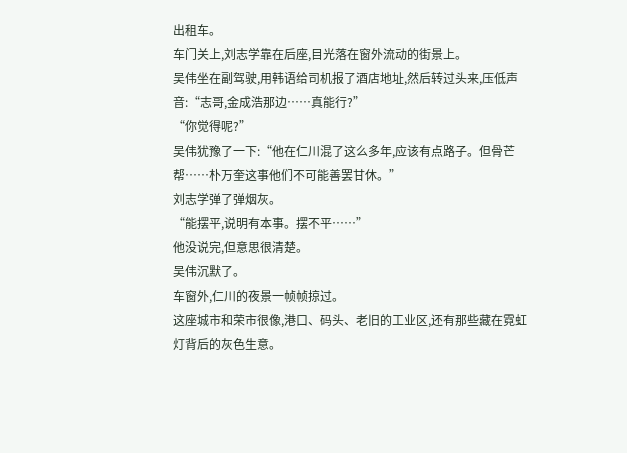出租车。
车门关上,刘志学靠在后座,目光落在窗外流动的街景上。
吴伟坐在副驾驶,用韩语给司机报了酒店地址,然后转过头来,压低声音:“志哥,金成浩那边……真能行?”
“你觉得呢?”
吴伟犹豫了一下:“他在仁川混了这么多年,应该有点路子。但骨芒帮……朴万奎这事他们不可能善罢甘休。”
刘志学弹了弹烟灰。
“能摆平,说明有本事。摆不平……”
他没说完,但意思很清楚。
吴伟沉默了。
车窗外,仁川的夜景一帧帧掠过。
这座城市和荣市很像,港口、码头、老旧的工业区,还有那些藏在霓虹灯背后的灰色生意。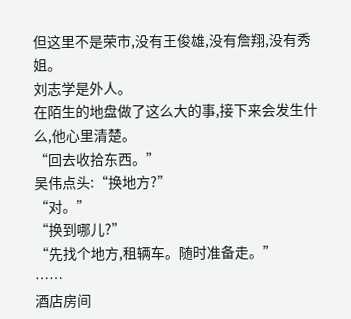但这里不是荣市,没有王俊雄,没有詹翔,没有秀姐。
刘志学是外人。
在陌生的地盘做了这么大的事,接下来会发生什么,他心里清楚。
“回去收拾东西。”
吴伟点头:“换地方?”
“对。”
“换到哪儿?”
“先找个地方,租辆车。随时准备走。”
……
酒店房间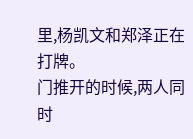里,杨凯文和郑泽正在打牌。
门推开的时候,两人同时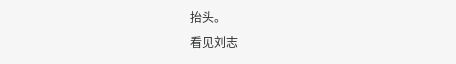抬头。
看见刘志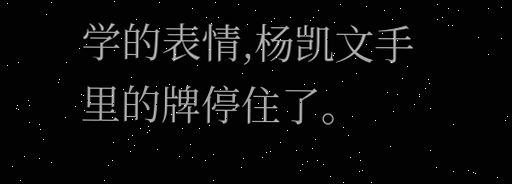学的表情,杨凯文手里的牌停住了。